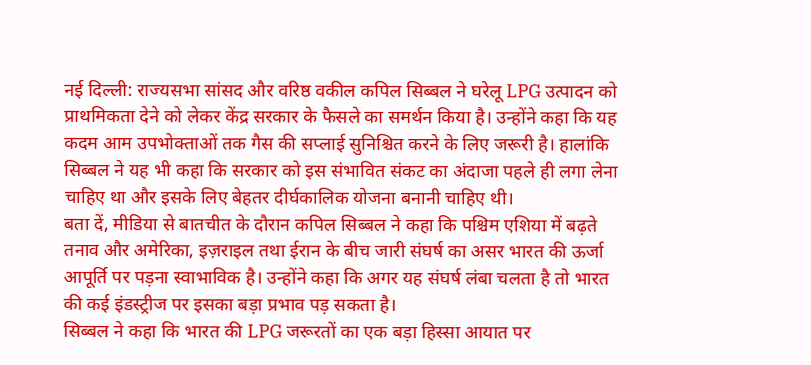नई दिल्ली: राज्यसभा सांसद और वरिष्ठ वकील कपिल सिब्बल ने घरेलू LPG उत्पादन को प्राथमिकता देने को लेकर केंद्र सरकार के फैसले का समर्थन किया है। उन्होंने कहा कि यह कदम आम उपभोक्ताओं तक गैस की सप्लाई सुनिश्चित करने के लिए जरूरी है। हालांकि सिब्बल ने यह भी कहा कि सरकार को इस संभावित संकट का अंदाजा पहले ही लगा लेना चाहिए था और इसके लिए बेहतर दीर्घकालिक योजना बनानी चाहिए थी।
बता दें, मीडिया से बातचीत के दौरान कपिल सिब्बल ने कहा कि पश्चिम एशिया में बढ़ते तनाव और अमेरिका, इज़राइल तथा ईरान के बीच जारी संघर्ष का असर भारत की ऊर्जा आपूर्ति पर पड़ना स्वाभाविक है। उन्होंने कहा कि अगर यह संघर्ष लंबा चलता है तो भारत की कई इंडस्ट्रीज पर इसका बड़ा प्रभाव पड़ सकता है।
सिब्बल ने कहा कि भारत की LPG जरूरतों का एक बड़ा हिस्सा आयात पर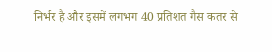निर्भर है और इसमें लगभग 40 प्रतिशत गैस कतर से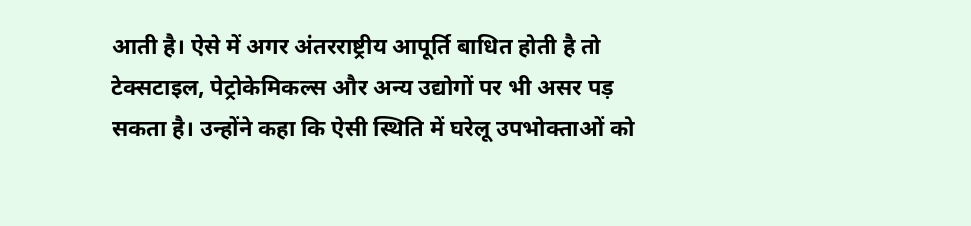आती है। ऐसे में अगर अंतरराष्ट्रीय आपूर्ति बाधित होती है तो टेक्सटाइल, पेट्रोकेमिकल्स और अन्य उद्योगों पर भी असर पड़ सकता है। उन्होंने कहा कि ऐसी स्थिति में घरेलू उपभोक्ताओं को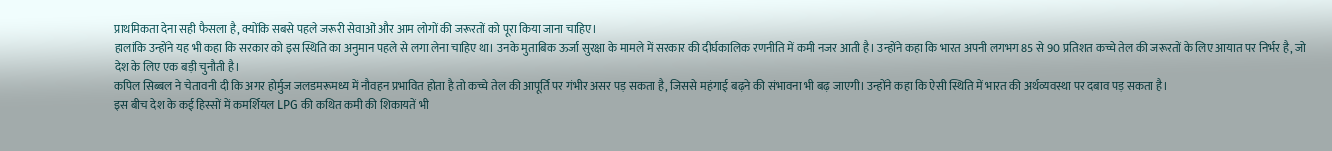प्राथमिकता देना सही फैसला है, क्योंकि सबसे पहले जरूरी सेवाओं और आम लोगों की जरूरतों को पूरा किया जाना चाहिए।
हालांकि उन्होंने यह भी कहा कि सरकार को इस स्थिति का अनुमान पहले से लगा लेना चाहिए था। उनके मुताबिक ऊर्जा सुरक्षा के मामले में सरकार की दीर्घकालिक रणनीति में कमी नजर आती है। उन्होंने कहा कि भारत अपनी लगभग 85 से 90 प्रतिशत कच्चे तेल की जरूरतों के लिए आयात पर निर्भर है, जो देश के लिए एक बड़ी चुनौती है।
कपिल सिब्बल ने चेतावनी दी कि अगर होर्मुज जलडमरूमध्य में नौवहन प्रभावित होता है तो कच्चे तेल की आपूर्ति पर गंभीर असर पड़ सकता है, जिससे महंगाई बढ़ने की संभावना भी बढ़ जाएगी। उन्होंने कहा कि ऐसी स्थिति में भारत की अर्थव्यवस्था पर दबाव पड़ सकता है।
इस बीच देश के कई हिस्सों में कमर्शियल LPG की कथित कमी की शिकायतें भी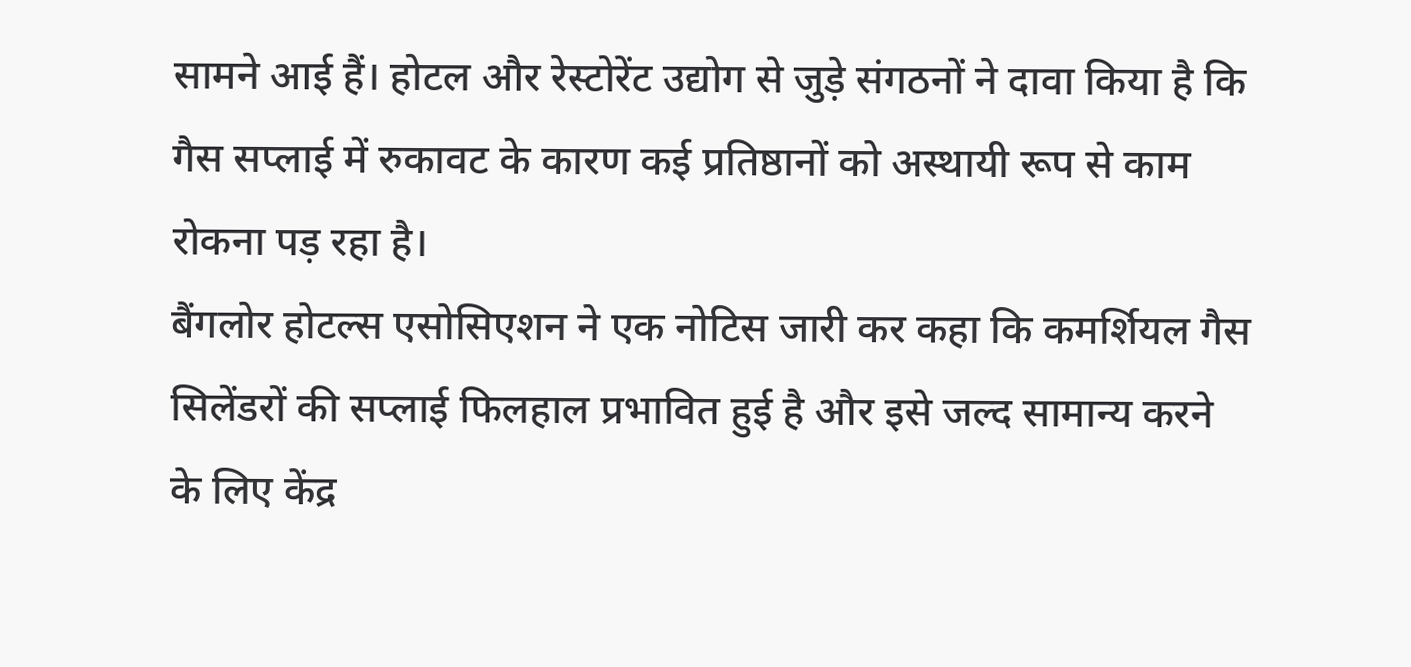सामने आई हैं। होटल और रेस्टोरेंट उद्योग से जुड़े संगठनों ने दावा किया है कि गैस सप्लाई में रुकावट के कारण कई प्रतिष्ठानों को अस्थायी रूप से काम रोकना पड़ रहा है।
बैंगलोर होटल्स एसोसिएशन ने एक नोटिस जारी कर कहा कि कमर्शियल गैस सिलेंडरों की सप्लाई फिलहाल प्रभावित हुई है और इसे जल्द सामान्य करने के लिए केंद्र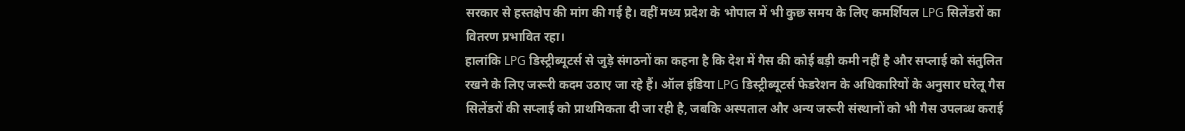सरकार से हस्तक्षेप की मांग की गई है। वहीं मध्य प्रदेश के भोपाल में भी कुछ समय के लिए कमर्शियल LPG सिलेंडरों का वितरण प्रभावित रहा।
हालांकि LPG डिस्ट्रीब्यूटर्स से जुड़े संगठनों का कहना है कि देश में गैस की कोई बड़ी कमी नहीं है और सप्लाई को संतुलित रखने के लिए जरूरी कदम उठाए जा रहे हैं। ऑल इंडिया LPG डिस्ट्रीब्यूटर्स फेडरेशन के अधिकारियों के अनुसार घरेलू गैस सिलेंडरों की सप्लाई को प्राथमिकता दी जा रही है, जबकि अस्पताल और अन्य जरूरी संस्थानों को भी गैस उपलब्ध कराई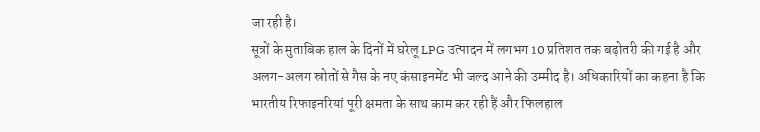जा रही है।
सूत्रों के मुताबिक हाल के दिनों में घरेलू LPG उत्पादन में लगभग 10 प्रतिशत तक बढ़ोतरी की गई है और अलग-अलग स्रोतों से गैस के नए कंसाइनमेंट भी जल्द आने की उम्मीद है। अधिकारियों का कहना है कि भारतीय रिफाइनरियां पूरी क्षमता के साथ काम कर रही हैं और फिलहाल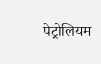पेट्रोलियम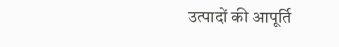उत्पादों की आपूर्ति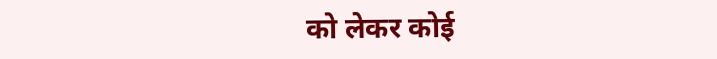को लेकर कोई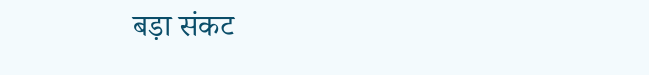बड़ा संकट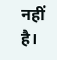नहीं है।